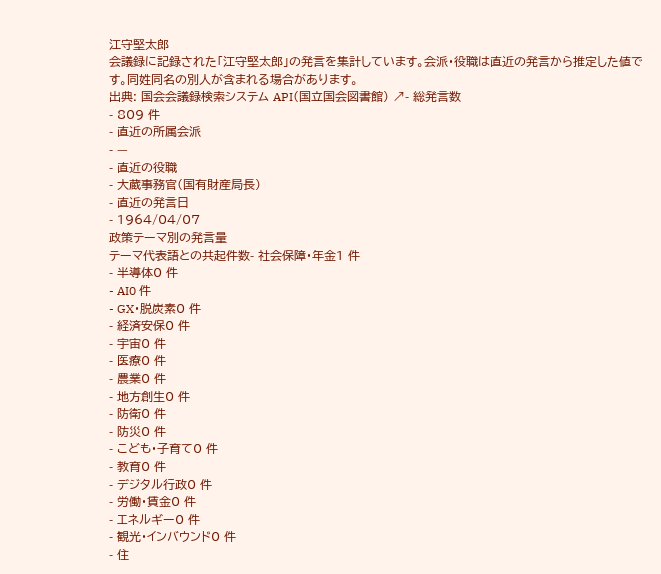江守堅太郎
会議録に記録された「江守堅太郎」の発言を集計しています。会派・役職は直近の発言から推定した値です。同姓同名の別人が含まれる場合があります。
出典: 国会会議録検索システム API(国立国会図書館) ↗- 総発言数
- 809 件
- 直近の所属会派
- —
- 直近の役職
- 大蔵事務官(国有財産局長)
- 直近の発言日
- 1964/04/07
政策テーマ別の発言量
テーマ代表語との共起件数- 社会保障・年金1 件
- 半導体0 件
- AI0 件
- GX・脱炭素0 件
- 経済安保0 件
- 宇宙0 件
- 医療0 件
- 農業0 件
- 地方創生0 件
- 防衛0 件
- 防災0 件
- こども・子育て0 件
- 教育0 件
- デジタル行政0 件
- 労働・賃金0 件
- エネルギー0 件
- 観光・インバウンド0 件
- 住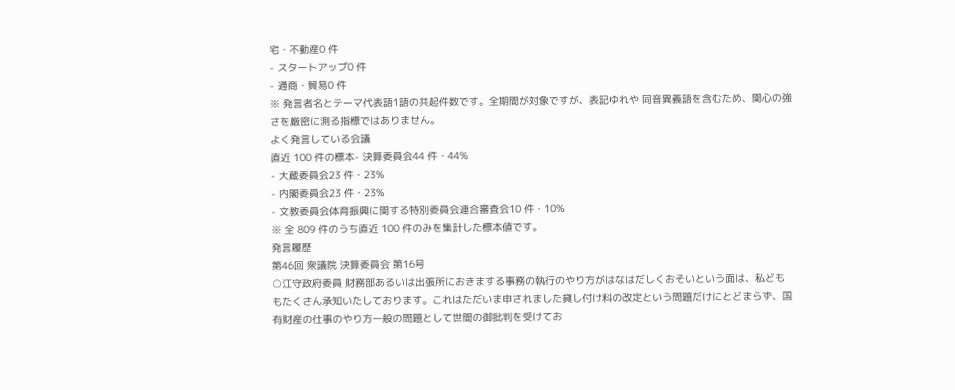宅・不動産0 件
- スタートアップ0 件
- 通商・貿易0 件
※ 発言者名とテーマ代表語1語の共起件数です。全期間が対象ですが、表記ゆれや 同音異義語を含むため、関心の強さを厳密に測る指標ではありません。
よく発言している会議
直近 100 件の標本- 決算委員会44 件・44%
- 大蔵委員会23 件・23%
- 内閣委員会23 件・23%
- 文教委員会体育振興に関する特別委員会連合審査会10 件・10%
※ 全 809 件のうち直近 100 件のみを集計した標本値です。
発言履歴
第46回 衆議院 決算委員会 第16号
○江守政府委員 財務部あるいは出張所におきまする事務の執行のやり方がはなはだしくおそいという面は、私どももたくさん承知いたしております。これはただいま申されました貸し付け料の改定という問題だけにとどまらず、国有財産の仕事のやり方一般の問題として世間の御批判を受けてお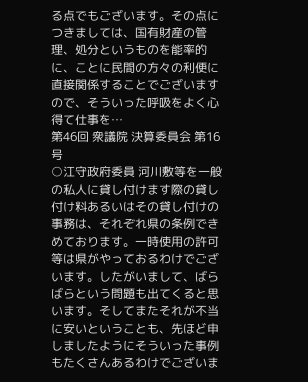る点でもございます。その点につきましては、国有財産の管理、処分というものを能率的に、ことに民間の方々の利便に直接関係することでございますので、そういった呼吸をよく心得て仕事を…
第46回 衆議院 決算委員会 第16号
○江守政府委員 河川敷等を一般の私人に貸し付けます際の貸し付け料あるいはその貸し付けの事務は、それぞれ県の条例できめております。一時使用の許可等は県がやっておるわけでございます。したがいまして、ばらばらという問題も出てくると思います。そしてまたそれが不当に安いということも、先ほど申しましたようにそういった事例もたくさんあるわけでございま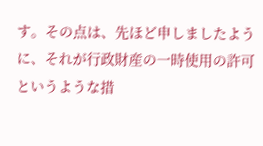す。その点は、先ほど申しましたように、それが行政財産の一時使用の許可というような措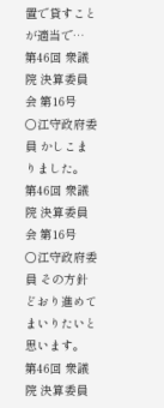置で貸すことが適当で…
第46回 衆議院 決算委員会 第16号
○江守政府委員 かしこまりました。
第46回 衆議院 決算委員会 第16号
○江守政府委員 その方針どおり進めてまいりたいと思います。
第46回 衆議院 決算委員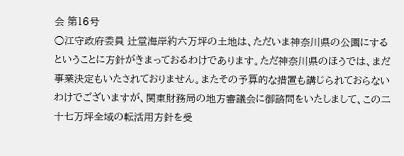会 第16号
○江守政府委員 辻堂海岸約六万坪の土地は、ただいま神奈川県の公園にするということに方針がきまっておるわけであります。ただ神奈川県のほうでは、まだ事業決定もいたされておりません。またその予算的な措置も講じられておらないわけでございますが、関東財務局の地方審議会に御諮問をいたしまして、この二十七万坪全域の転活用方針を受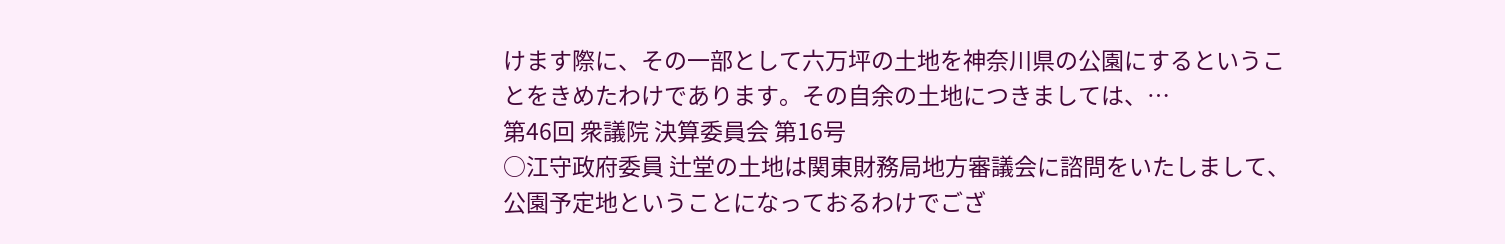けます際に、その一部として六万坪の土地を神奈川県の公園にするということをきめたわけであります。その自余の土地につきましては、…
第46回 衆議院 決算委員会 第16号
○江守政府委員 辻堂の土地は関東財務局地方審議会に諮問をいたしまして、公園予定地ということになっておるわけでござ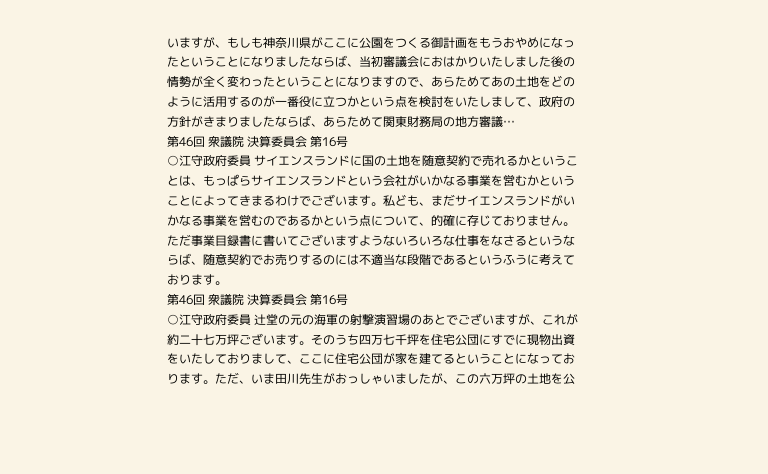いますが、もしも神奈川県がここに公園をつくる御計画をもうおやめになったということになりましたならば、当初審議会におはかりいたしました後の情勢が全く変わったということになりますので、あらためてあの土地をどのように活用するのが一番役に立つかという点を検討をいたしまして、政府の方針がきまりましたならば、あらためて関東財務局の地方審議…
第46回 衆議院 決算委員会 第16号
○江守政府委員 サイエンスランドに国の土地を随意契約で売れるかということは、もっぱらサイエンスランドという会社がいかなる事業を営むかということによってきまるわけでございます。私ども、まだサイエンスランドがいかなる事業を営むのであるかという点について、的確に存じておりません。ただ事業目録書に書いてございますようないろいろな仕事をなさるというならば、随意契約でお売りするのには不適当な段階であるというふうに考えております。
第46回 衆議院 決算委員会 第16号
○江守政府委員 辻堂の元の海軍の射撃演習場のあとでございますが、これが約二十七万坪ございます。そのうち四万七千坪を住宅公団にすでに現物出資をいたしておりまして、ここに住宅公団が家を建てるということになっております。ただ、いま田川先生がおっしゃいましたが、この六万坪の土地を公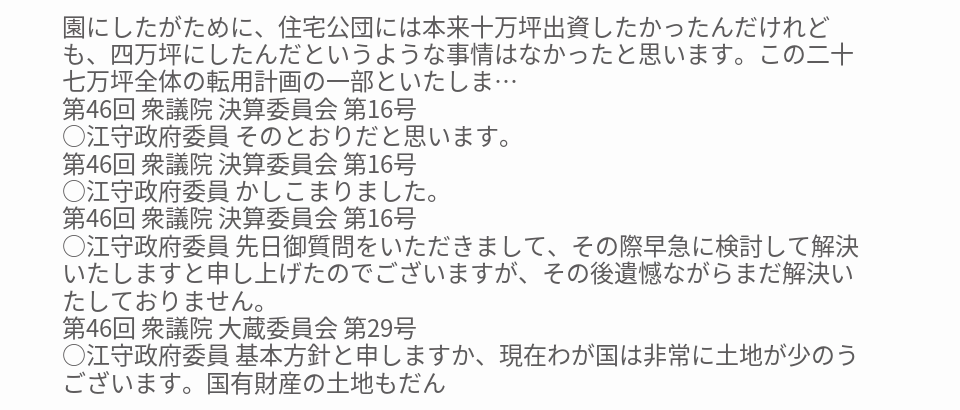園にしたがために、住宅公団には本来十万坪出資したかったんだけれども、四万坪にしたんだというような事情はなかったと思います。この二十七万坪全体の転用計画の一部といたしま…
第46回 衆議院 決算委員会 第16号
○江守政府委員 そのとおりだと思います。
第46回 衆議院 決算委員会 第16号
○江守政府委員 かしこまりました。
第46回 衆議院 決算委員会 第16号
○江守政府委員 先日御質問をいただきまして、その際早急に検討して解決いたしますと申し上げたのでございますが、その後遺憾ながらまだ解決いたしておりません。
第46回 衆議院 大蔵委員会 第29号
○江守政府委員 基本方針と申しますか、現在わが国は非常に土地が少のうございます。国有財産の土地もだん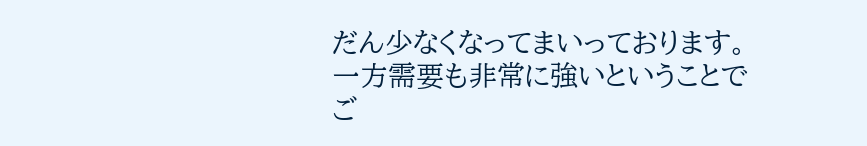だん少なくなってまいっております。一方需要も非常に強いということでご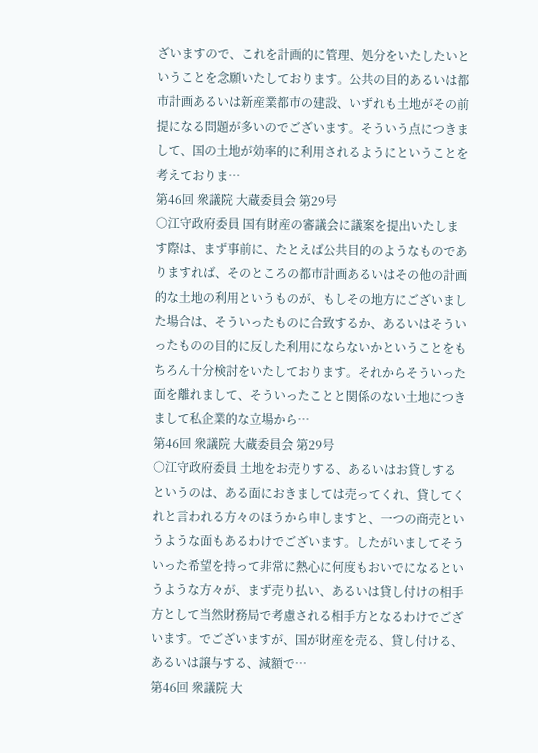ざいますので、これを計画的に管理、処分をいたしたいということを念願いたしております。公共の目的あるいは都市計画あるいは新産業都市の建設、いずれも土地がその前提になる問題が多いのでございます。そういう点につきまして、国の土地が効率的に利用されるようにということを考えておりま…
第46回 衆議院 大蔵委員会 第29号
○江守政府委員 国有財産の審議会に議案を提出いたします際は、まず事前に、たとえば公共目的のようなものでありますれば、そのところの都市計画あるいはその他の計画的な土地の利用というものが、もしその地方にございました場合は、そういったものに合致するか、あるいはそういったものの目的に反した利用にならないかということをもちろん十分検討をいたしております。それからそういった面を離れまして、そういったことと関係のない土地につきまして私企業的な立場から…
第46回 衆議院 大蔵委員会 第29号
○江守政府委員 土地をお売りする、あるいはお貸しするというのは、ある面におきましては売ってくれ、貸してくれと言われる方々のほうから申しますと、一つの商売というような面もあるわけでございます。したがいましてそういった希望を持って非常に熱心に何度もおいでになるというような方々が、まず売り払い、あるいは貸し付けの相手方として当然財務局で考慮される相手方となるわけでございます。でございますが、国が財産を売る、貸し付ける、あるいは譲与する、減額で…
第46回 衆議院 大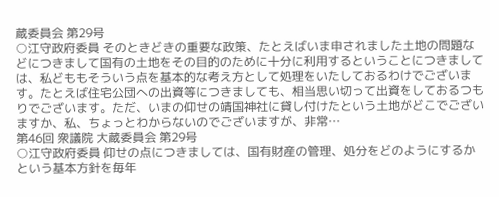蔵委員会 第29号
○江守政府委員 そのときどきの重要な政策、たとえばいま申されました土地の問題などにつきまして国有の土地をその目的のために十分に利用するということにつきましては、私どももそういう点を基本的な考え方として処理をいたしておるわけでございます。たとえば住宅公団への出資等につきましても、相当思い切って出資をしておるつもりでございます。ただ、いまの仰せの靖国神社に貸し付けたという土地がどこでございますか、私、ちょっとわからないのでございますが、非常…
第46回 衆議院 大蔵委員会 第29号
○江守政府委員 仰せの点につきましては、国有財産の管理、処分をどのようにするかという基本方針を毎年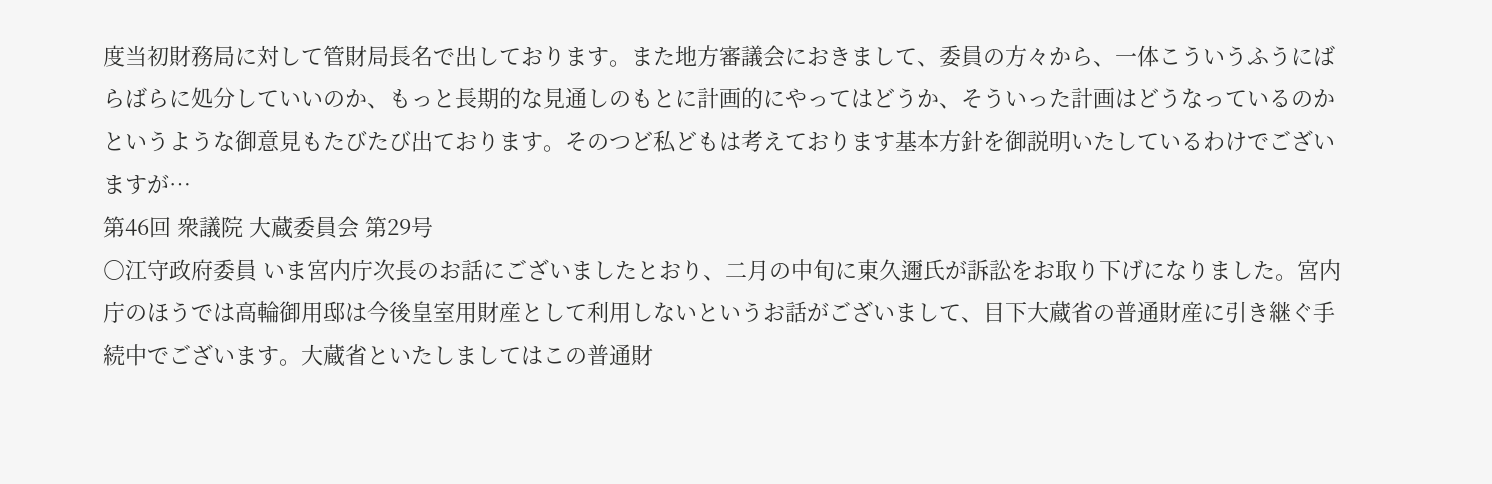度当初財務局に対して管財局長名で出しております。また地方審議会におきまして、委員の方々から、一体こういうふうにばらばらに処分していいのか、もっと長期的な見通しのもとに計画的にやってはどうか、そういった計画はどうなっているのかというような御意見もたびたび出ております。そのつど私どもは考えております基本方針を御説明いたしているわけでございますが…
第46回 衆議院 大蔵委員会 第29号
○江守政府委員 いま宮内庁次長のお話にございましたとおり、二月の中旬に東久邇氏が訴訟をお取り下げになりました。宮内庁のほうでは高輪御用邸は今後皇室用財産として利用しないというお話がございまして、目下大蔵省の普通財産に引き継ぐ手続中でございます。大蔵省といたしましてはこの普通財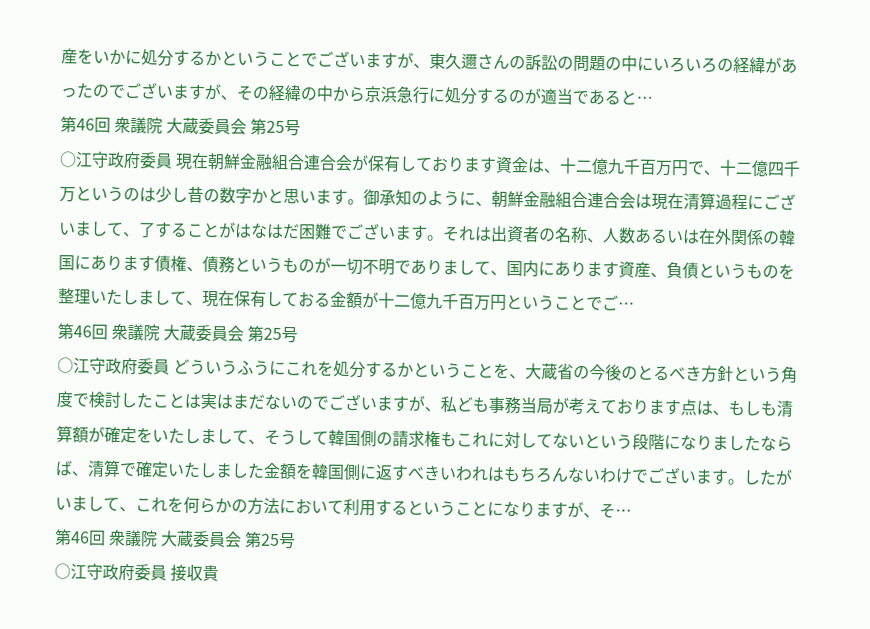産をいかに処分するかということでございますが、東久邇さんの訴訟の問題の中にいろいろの経緯があったのでございますが、その経緯の中から京浜急行に処分するのが適当であると…
第46回 衆議院 大蔵委員会 第25号
○江守政府委員 現在朝鮮金融組合連合会が保有しております資金は、十二億九千百万円で、十二億四千万というのは少し昔の数字かと思います。御承知のように、朝鮮金融組合連合会は現在清算過程にございまして、了することがはなはだ困難でございます。それは出資者の名称、人数あるいは在外関係の韓国にあります債権、債務というものが一切不明でありまして、国内にあります資産、負債というものを整理いたしまして、現在保有しておる金額が十二億九千百万円ということでご…
第46回 衆議院 大蔵委員会 第25号
○江守政府委員 どういうふうにこれを処分するかということを、大蔵省の今後のとるべき方針という角度で検討したことは実はまだないのでございますが、私ども事務当局が考えております点は、もしも清算額が確定をいたしまして、そうして韓国側の請求権もこれに対してないという段階になりましたならば、清算で確定いたしました金額を韓国側に返すべきいわれはもちろんないわけでございます。したがいまして、これを何らかの方法において利用するということになりますが、そ…
第46回 衆議院 大蔵委員会 第25号
○江守政府委員 接収貴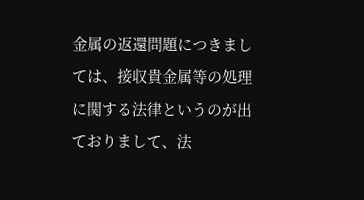金属の返還問題につきましては、接収貴金属等の処理に関する法律というのが出ておりまして、法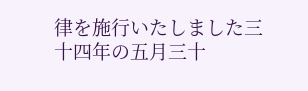律を施行いたしました三十四年の五月三十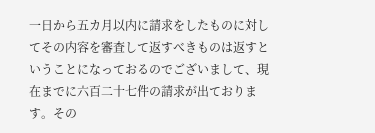一日から五カ月以内に請求をしたものに対してその内容を審査して返すべきものは返すということになっておるのでございまして、現在までに六百二十七件の請求が出ております。その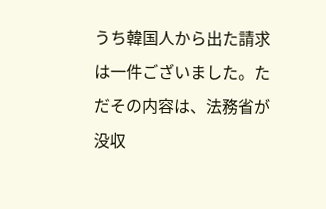うち韓国人から出た請求は一件ございました。ただその内容は、法務省が没収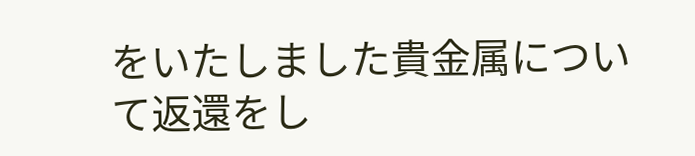をいたしました貴金属について返還をし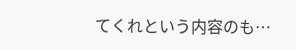てくれという内容のも…